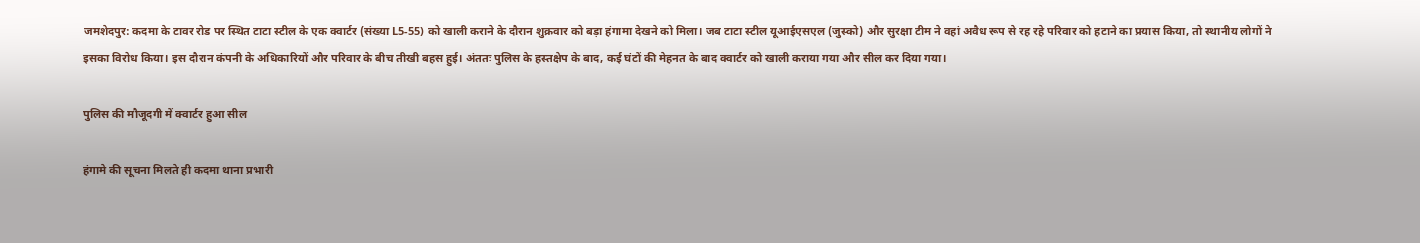जमशेदपुर: कदमा के टावर रोड पर स्थित टाटा स्टील के एक क्वार्टर (संख्या L5-55) को खाली कराने के दौरान शुक्रवार को बड़ा हंगामा देखने को मिला। जब टाटा स्टील यूआईएसएल (जुस्को) और सुरक्षा टीम ने वहां अवैध रूप से रह रहे परिवार को हटाने का प्रयास किया, तो स्थानीय लोगों ने इसका विरोध किया। इस दौरान कंपनी के अधिकारियों और परिवार के बीच तीखी बहस हुई। अंततः पुलिस के हस्तक्षेप के बाद, कई घंटों की मेहनत के बाद क्वार्टर को खाली कराया गया और सील कर दिया गया।

पुलिस की मौजूदगी में क्वार्टर हुआ सील

हंगामे की सूचना मिलते ही कदमा थाना प्रभारी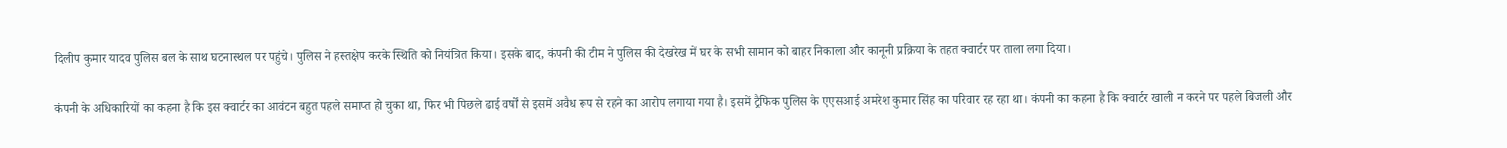दिलीप कुमार यादव पुलिस बल के साथ घटनास्थल पर पहुंचे। पुलिस ने हस्तक्षेप करके स्थिति को नियंत्रित किया। इसके बाद, कंपनी की टीम ने पुलिस की देखरेख में घर के सभी सामान को बाहर निकाला और कानूनी प्रक्रिया के तहत क्वार्टर पर ताला लगा दिया।

कंपनी के अधिकारियों का कहना है कि इस क्वार्टर का आवंटन बहुत पहले समाप्त हो चुका था, फिर भी पिछले ढाई वर्षों से इसमें अवैध रूप से रहने का आरोप लगाया गया है। इसमें ट्रैफिक पुलिस के एएसआई अमरेश कुमार सिंह का परिवार रह रहा था। कंपनी का कहना है कि क्वार्टर खाली न करने पर पहले बिजली और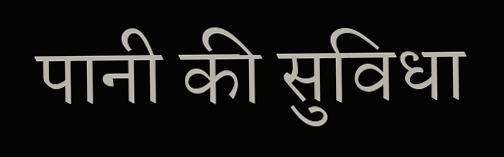पानी की सुविधा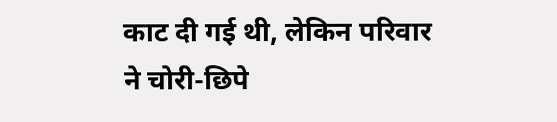काट दी गई थी, लेकिन परिवार ने चोरी-छिपे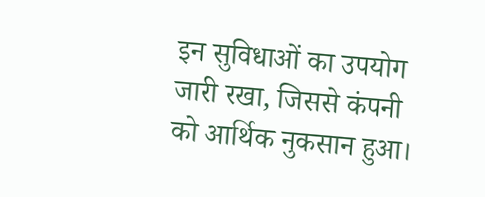इन सुविधाओं का उपयोग जारी रखा, जिससे कंपनी को आर्थिक नुकसान हुआ।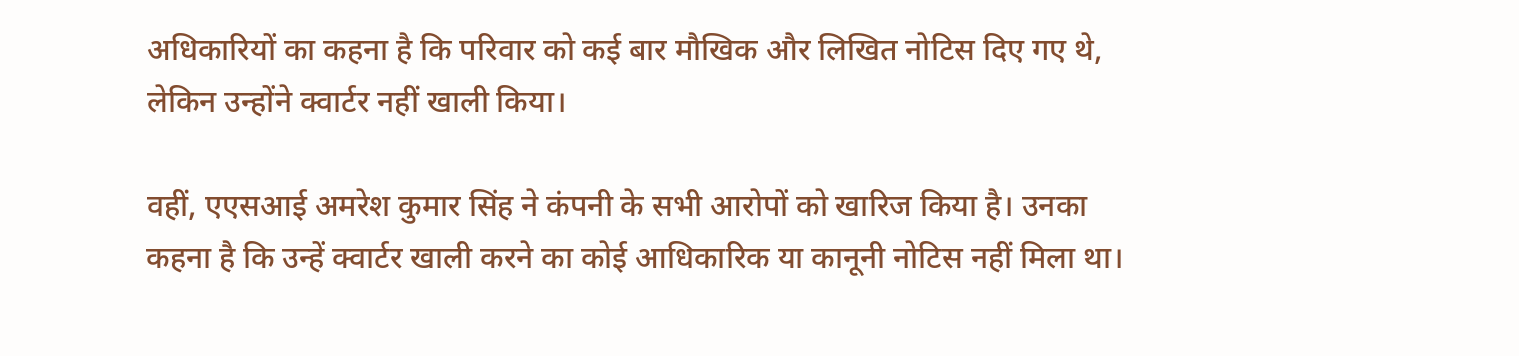अधिकारियों का कहना है कि परिवार को कई बार मौखिक और लिखित नोटिस दिए गए थे, लेकिन उन्होंने क्वार्टर नहीं खाली किया।

वहीं, एएसआई अमरेश कुमार सिंह ने कंपनी के सभी आरोपों को खारिज किया है। उनका कहना है कि उन्हें क्वार्टर खाली करने का कोई आधिकारिक या कानूनी नोटिस नहीं मिला था।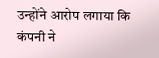उन्होंने आरोप लगाया कि कंपनी ने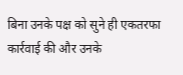बिना उनके पक्ष को सुने ही एकतरफा कार्रवाई की और उनके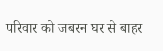परिवार को जबरन घर से बाहर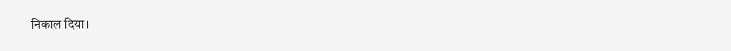निकाल दिया।